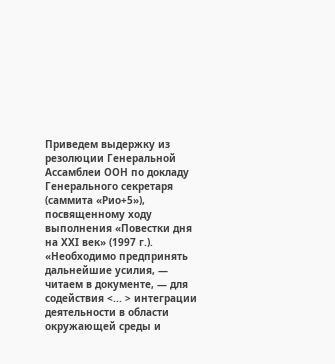Приведем выдержку из резолюции Генеральной Ассамблеи ООН по докладу Генерального секретаря (саммита «Рио+5»), посвященному ходу выполнения «Повестки дня на XXI век» (1997 г.). «Необходимо предпринять дальнейшие усилия, — читаем в документе, — для содействия <... > интеграции деятельности в области окружающей среды и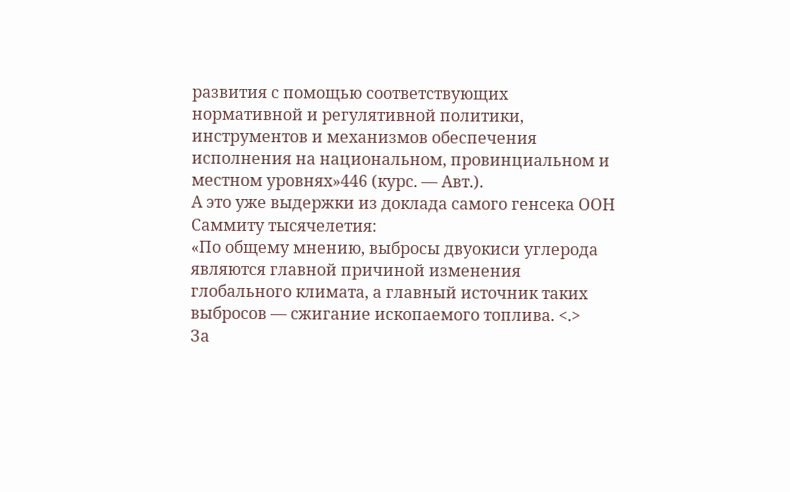развития с помощью соответствующих нормативной и регулятивной политики, инструментов и механизмов обеспечения исполнения на национальном, провинциальном и местном уровнях»446 (курс. — Авт.).
А это уже выдержки из доклада самого генсека ООН Саммиту тысячелетия:
«По общему мнению, выбросы двуокиси углерода являются главной причиной изменения глобального климата, а главный источник таких выбросов — сжигание ископаемого топлива. <.>
За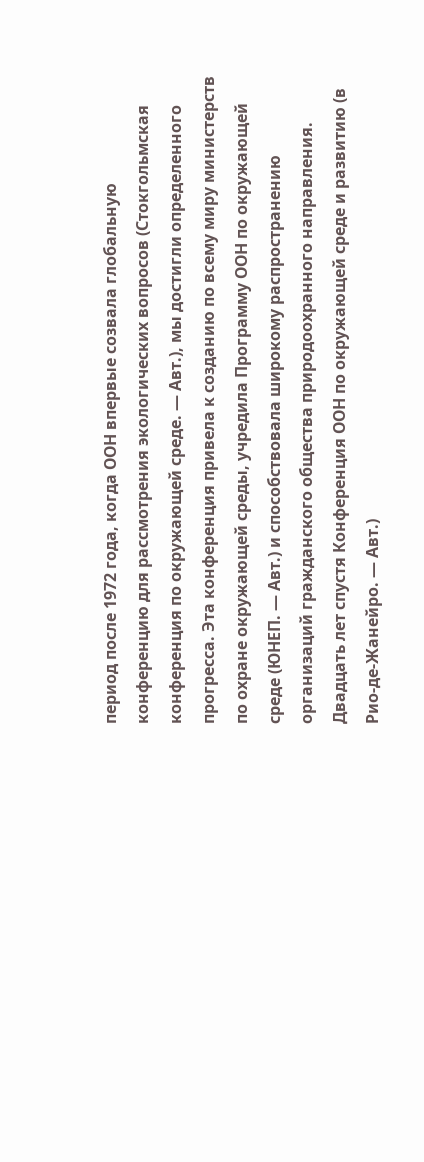период после 1972 года, когда ООН впервые созвала глобальную конференцию для рассмотрения экологических вопросов (Стокгольмская конференция по окружающей среде. — Авт.), мы достигли определенного прогресса. Эта конференция привела к созданию по всему миру министерств по охране окружающей среды, учредила Программу ООН по окружающей среде (ЮНЕП. — Авт.) и способствовала широкому распространению организаций гражданского общества природоохранного направления.
Двадцать лет спустя Конференция ООН по окружающей среде и развитию (в Рио-де-Жанейро. — Авт.)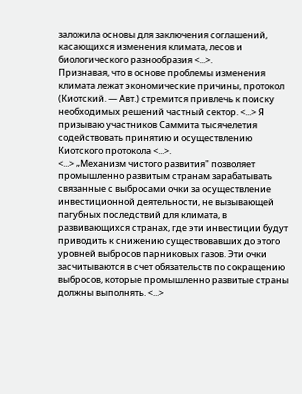заложила основы для заключения соглашений, касающихся изменения климата, лесов и биологического разнообразия <...>.
Признавая, что в основе проблемы изменения климата лежат экономические причины, протокол (Киотский. — Авт.) стремится привлечь к поиску необходимых решений частный сектор. <...> Я призываю участников Саммита тысячелетия содействовать принятию и осуществлению Киотского протокола <...>.
<...> „Механизм чистого развития" позволяет промышленно развитым странам зарабатывать связанные с выбросами очки за осуществление инвестиционной деятельности, не вызывающей пагубных последствий для климата, в развивающихся странах, где эти инвестиции будут приводить к снижению существовавших до этого уровней выбросов парниковых газов. Эти очки засчитываются в счет обязательств по сокращению выбросов, которые промышленно развитые страны должны выполнять. <...>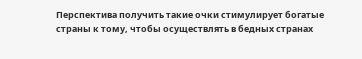Перспектива получить такие очки стимулирует богатые страны к тому, чтобы осуществлять в бедных странах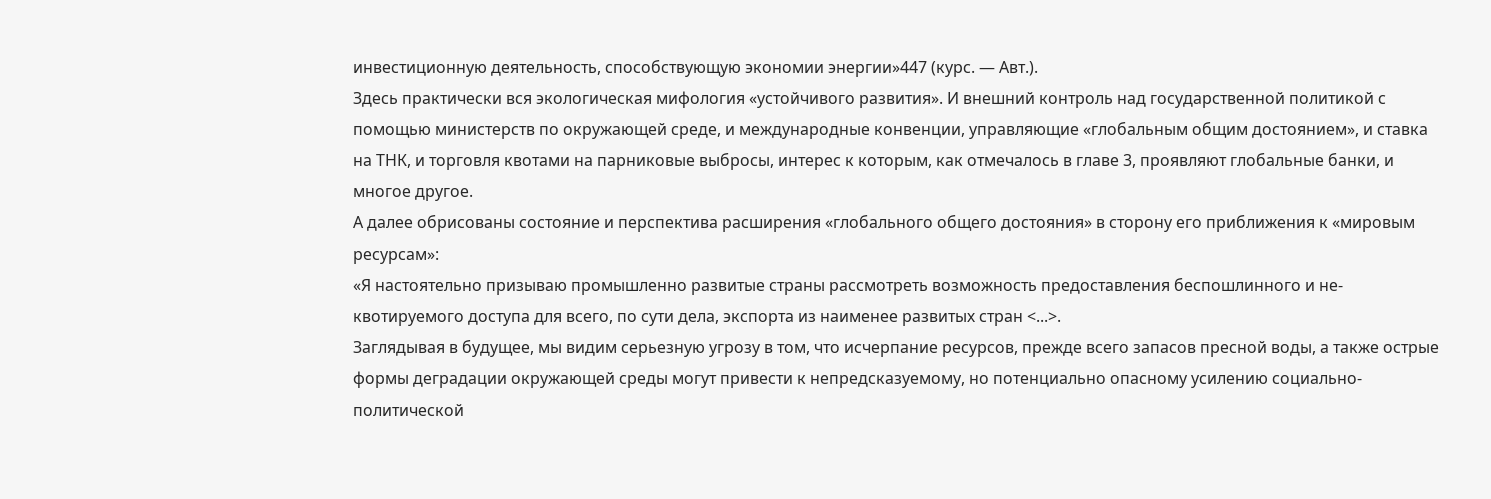инвестиционную деятельность, способствующую экономии энергии»447 (курс. — Авт.).
Здесь практически вся экологическая мифология «устойчивого развития». И внешний контроль над государственной политикой с помощью министерств по окружающей среде, и международные конвенции, управляющие «глобальным общим достоянием», и ставка на ТНК, и торговля квотами на парниковые выбросы, интерес к которым, как отмечалось в главе 3, проявляют глобальные банки, и многое другое.
А далее обрисованы состояние и перспектива расширения «глобального общего достояния» в сторону его приближения к «мировым ресурсам»:
«Я настоятельно призываю промышленно развитые страны рассмотреть возможность предоставления беспошлинного и не-квотируемого доступа для всего, по сути дела, экспорта из наименее развитых стран <...>.
Заглядывая в будущее, мы видим серьезную угрозу в том, что исчерпание ресурсов, прежде всего запасов пресной воды, а также острые формы деградации окружающей среды могут привести к непредсказуемому, но потенциально опасному усилению социально-политической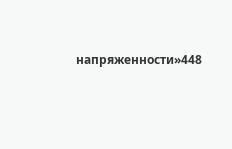напряженности»448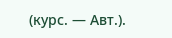(курс. — Авт.).